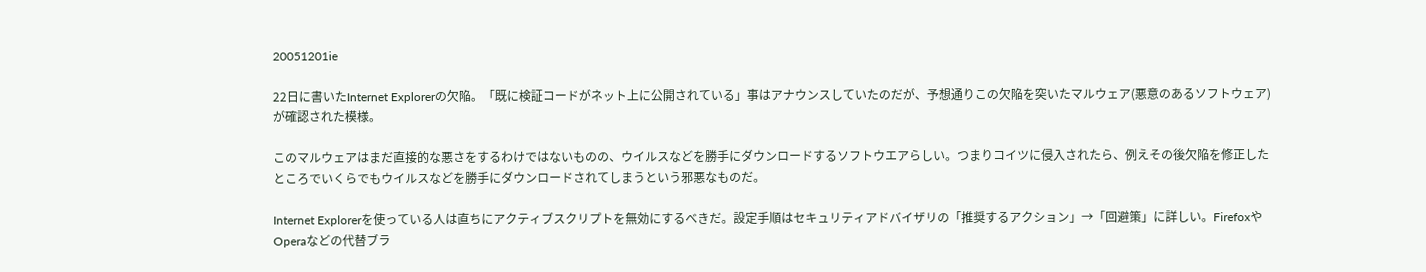20051201ie

22日に書いたInternet Explorerの欠陥。「既に検証コードがネット上に公開されている」事はアナウンスしていたのだが、予想通りこの欠陥を突いたマルウェア(悪意のあるソフトウェア)が確認された模様。

このマルウェアはまだ直接的な悪さをするわけではないものの、ウイルスなどを勝手にダウンロードするソフトウエアらしい。つまりコイツに侵入されたら、例えその後欠陥を修正したところでいくらでもウイルスなどを勝手にダウンロードされてしまうという邪悪なものだ。

Internet Explorerを使っている人は直ちにアクティブスクリプトを無効にするべきだ。設定手順はセキュリティアドバイザリの「推奨するアクション」→「回避策」に詳しい。FirefoxやOperaなどの代替ブラ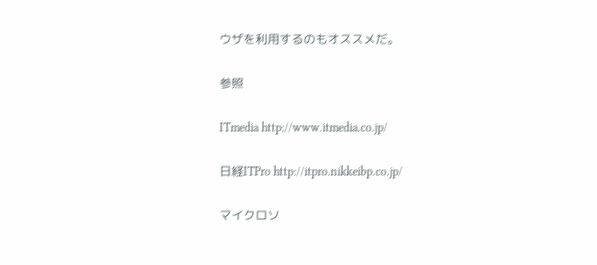ウザを利用するのもオススメだ。

参照

ITmedia http://www.itmedia.co.jp/

日経ITPro http://itpro.nikkeibp.co.jp/

マイクロソ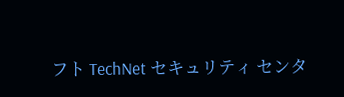フト TechNet セキュリティ センタ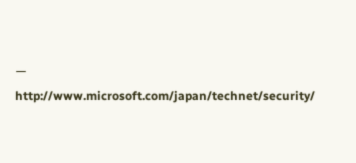ー http://www.microsoft.com/japan/technet/security/